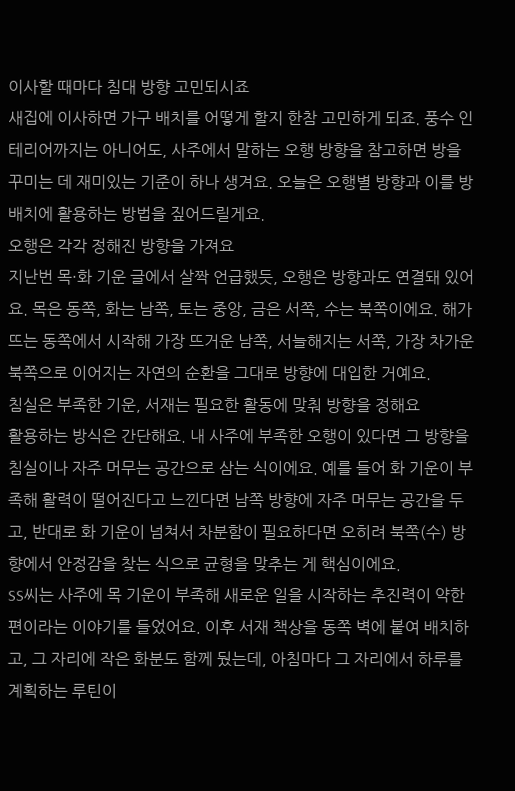이사할 때마다 침대 방향 고민되시죠
새집에 이사하면 가구 배치를 어떻게 할지 한참 고민하게 되죠. 풍수 인테리어까지는 아니어도, 사주에서 말하는 오행 방향을 참고하면 방을 꾸미는 데 재미있는 기준이 하나 생겨요. 오늘은 오행별 방향과 이를 방 배치에 활용하는 방법을 짚어드릴게요.
오행은 각각 정해진 방향을 가져요
지난번 목·화 기운 글에서 살짝 언급했듯, 오행은 방향과도 연결돼 있어요. 목은 동쪽, 화는 남쪽, 토는 중앙, 금은 서쪽, 수는 북쪽이에요. 해가 뜨는 동쪽에서 시작해 가장 뜨거운 남쪽, 서늘해지는 서쪽, 가장 차가운 북쪽으로 이어지는 자연의 순환을 그대로 방향에 대입한 거예요.
침실은 부족한 기운, 서재는 필요한 활동에 맞춰 방향을 정해요
활용하는 방식은 간단해요. 내 사주에 부족한 오행이 있다면 그 방향을 침실이나 자주 머무는 공간으로 삼는 식이에요. 예를 들어 화 기운이 부족해 활력이 떨어진다고 느낀다면 남쪽 방향에 자주 머무는 공간을 두고, 반대로 화 기운이 넘쳐서 차분함이 필요하다면 오히려 북쪽(수) 방향에서 안정감을 찾는 식으로 균형을 맞추는 게 핵심이에요.
SS씨는 사주에 목 기운이 부족해 새로운 일을 시작하는 추진력이 약한 편이라는 이야기를 들었어요. 이후 서재 책상을 동쪽 벽에 붙여 배치하고, 그 자리에 작은 화분도 함께 뒀는데, 아침마다 그 자리에서 하루를 계획하는 루틴이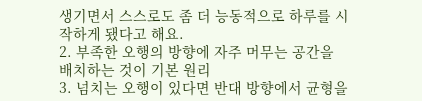생기면서 스스로도 좀 더 능동적으로 하루를 시작하게 됐다고 해요.
2. 부족한 오행의 방향에 자주 머무는 공간을 배치하는 것이 기본 원리
3. 넘치는 오행이 있다면 반대 방향에서 균형을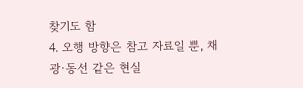찾기도 함
4. 오행 방향은 참고 자료일 뿐, 채광·동선 같은 현실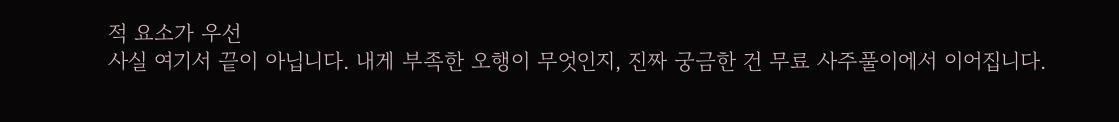적 요소가 우선
사실 여기서 끝이 아닙니다. 내게 부족한 오행이 무엇인지, 진짜 궁금한 건 무료 사주풀이에서 이어집니다.